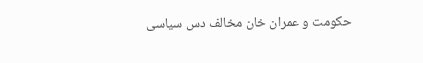حکومت و عمران خان مخالف دس سیاسی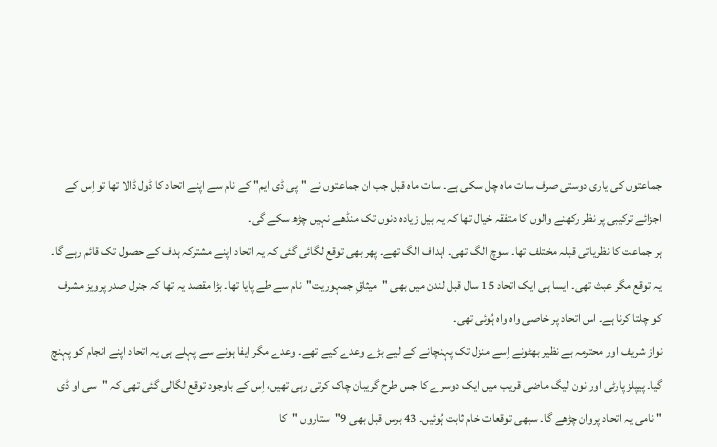جماعتوں کی یاری دوستی صرف سات ماہ چل سکی ہے۔ سات ماہ قبل جب ان جماعتوں نے "پی ڈی ایم" کے نام سے اپنے اتحاد کا ڈول ڈالا تھا تو اِس کے اجزائے ترکیبی پر نظر رکھنے والوں کا متفقہ خیال تھا کہ یہ بیل زیادہ دنوں تک منڈھے نہیں چڑھ سکے گی۔
ہر جماعت کا نظریاتی قبلہ مختلف تھا۔ سوچ الگ تھی۔ اہداف الگ تھے۔ پھر بھی توقع لگائی گئی کہ یہ اتحاد اپنے مشترکہ ہدف کے حصول تک قائم رہے گا۔ یہ توقع مگر عبث تھی۔ ایسا ہی ایک اتحاد 15 سال قبل لندن میں بھی "میثاقِ جمہوریت"نام سے طے پایا تھا۔ بڑا مقصد یہ تھا کہ جنرل صدر پرویز مشرف کو چلتا کرنا ہے۔ اس اتحاد پر خاصی واہ واہ ہُوئی تھی۔
نواز شریف اور محترمہ بے نظیر بھٹونے اِسے منزل تک پہنچانے کے لیے بڑے وعدے کیے تھے۔ وعدے مگر ایفا ہونے سے پہلے ہی یہ اتحاد اپنے انجام کو پہنچ گیا۔ پیپلز پارٹی اور نون لیگ ماضی قریب میں ایک دوسرے کا جس طرح گریبان چاک کرتی رہی تھیں، اِس کے باوجود توقع لگالی گئی تھی کہ "سی او ڈی " نامی یہ اتحاد پروان چڑھے گا۔ سبھی توقعات خام ثابت ہُوئیں۔ 43 برس قبل بھی 9"ستاروں "کا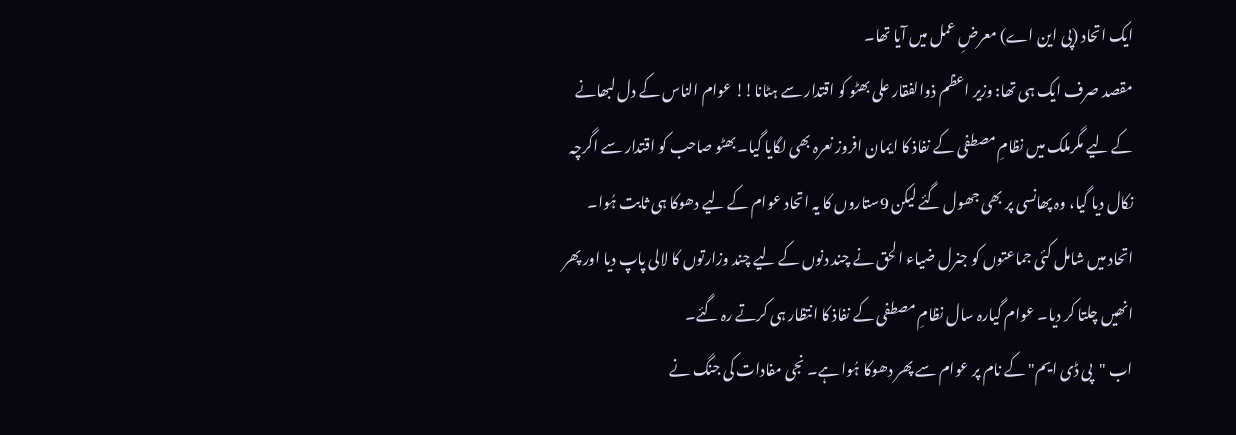ایک اتحاد (پی این اے) معرضِ عمل میں آیا تھا۔
مقصد صرف ایک ہی تھا: وزیر اعظم ذوالفقار علی بھٹو کو اقتدار سے ہٹانا!! عوام الناس کے دل لبھانے کے لیے مگرملک میں نظامِ مصطفی کے نفاذ کا ایمان افروز نعرہ بھی لگایا گیا۔ بھٹو صاحب کو اقتدار سے اگرچہ نکال دیا گیا، وہ پھانسی پر بھی جھول گئے لیکن 9ستاروں کا یہ اتحاد عوام کے لیے دھوکا ہی ثابت ہُوا۔ اتحاد میں شامل کئی جماعتوں کو جنرل ضیاء الحق نے چند دنوں کے لیے چند وزارتوں کا لالی پاپ دیا اور پھر انھیں چلتا کر دیا۔ عوام گیارہ سال نظامِ مصطفی کے نفاذ کا انتظار ہی کرتے رہ گئے۔
اب "پی ڈی ایم" کے نام پر عوام سے پھر دھوکا ہُوا ہے۔ نجی مفادات کی جنگ نے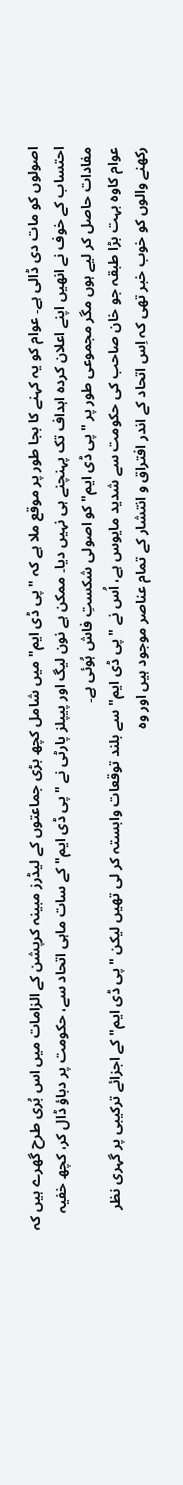اصولوں کو مات دی ڈالی ہے۔ عوام کو یہ کہنے کا بجا طور پر موقع ملا ہے کہ "پی ڈی ایم" میں شامل کچھ بڑی جماعتوں کے لیڈرز مبینہ کرپشن کے الزامات میں اس بُری طرح گھرے ہیں کہ احتساب کے خوف نے انھیں اپنے اعلان کردہ اہداف تک پہنچنے ہی نہیں دیا۔ ممکن ہے نون لیگ اور پیپلز پارٹی نے "پی ڈی ایم" کے سات ماہی اتحاد سے، حکومت پر دباؤ ڈال کر، کچھ خفیہ مفادات حاصل کر لیے ہوں مگر مجموعی طور پر "پی ڈی ایم" کو اصولی شکستِ فاش ہُوئی ہے۔
عوام کاوہ بہت بڑا طبقہ جو خان صاحب کی حکومت سے شدید مایوس ہے، اُس نے "پی ڈی ایم" سے بلند توقعات وابستہ کر لی تھیں لیکن "پی ڈی ایم" کے اجزائے ترکیبی پر گہری نظر رکھنے والوں کو خوب خبر تھی کہ اِس اتحاد کے اندر افتراق و انتشار کے تمام عناصر موجود ہیں اور وہ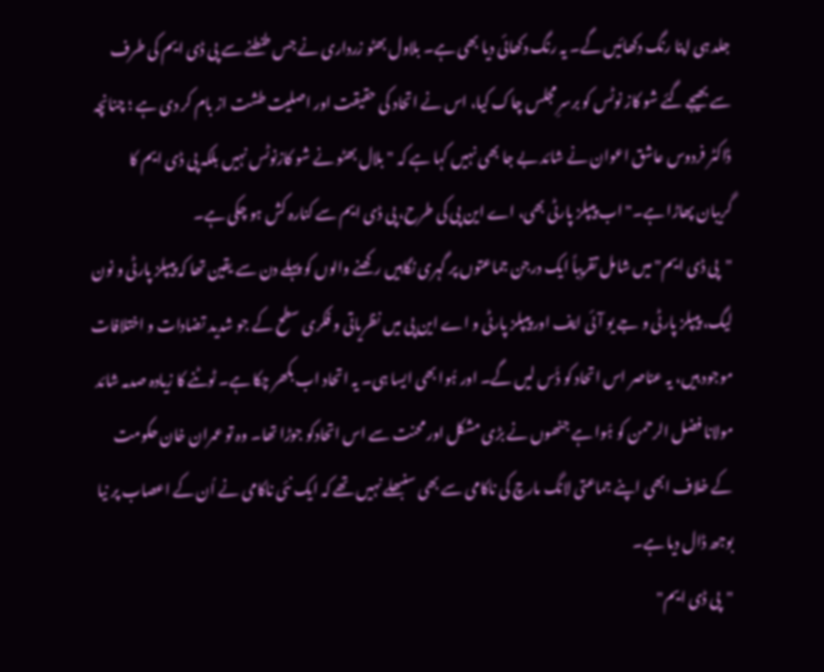جلد ہی اپنا رنگ دکھائیں گے۔ یہ رنگ دکھائی دیا بھی ہے۔ بلاول بھٹو زرداری نے جس طنطنے سے پی ڈی ایم کی طرف سے بھیجے گئے شو کاز نوٹس کو برسرِ مجلس چاک کیا، اس نے اتحاد کی حقیقت اور اصلیت طشت از بام کر دی ہے ؛ چنانچہ ڈاکٹر فردوس عاشق اعوان نے شائد بے جا بھی نہیں کہا ہے کہ " بلال بھٹو نے شو کازنوٹس نہیں بلکہ پی ڈی ایم کا گریبان پھاڑا ہے۔" اب پیپلز پارٹی بھی، اے این پی کی طرح، پی ڈی ایم سے کنارہ کش ہو چکی ہے۔
"پی ڈی ایم" میں شامل تقریباً ایک درجن جماعتوں پر گہری نگاہیں رکھنے والوں کو پہلے دن سے یقین تھا کہ پیپلز پارٹی و نون لیگ، پیپلز پارٹی و جے یو آئی ایف اور پیپلز پارٹی و اے این پی میں نظریاتی و فکری سطح کے جو شدید تضادات و اختلافات موجود ہیں، یہ عناصر اس اتحاد کو ڈَس لیں گے۔ اور ہُوا بھی ایسا ہی۔ یہ اتحاد اب بکھر چکا ہے۔ ٹوٹنے کا زیادہ صدمہ شائد مولانا فضل الرحمن کو ہُوا ہے جنھوں نے بڑی مشکل اور محنت سے اس اتحادکو جوڑا تھا۔ وہ تو عمران خان حکومت کے خلاف ابھی اپنے جماعتی لانگ مارچ کی ناکامی سے بھی سنبھلے نہیں تھے کہ ایک نئی ناکامی نے اُن کے اعصاب پر نیا بوجھ ڈال دیا ہے۔
"پی ڈی ایم"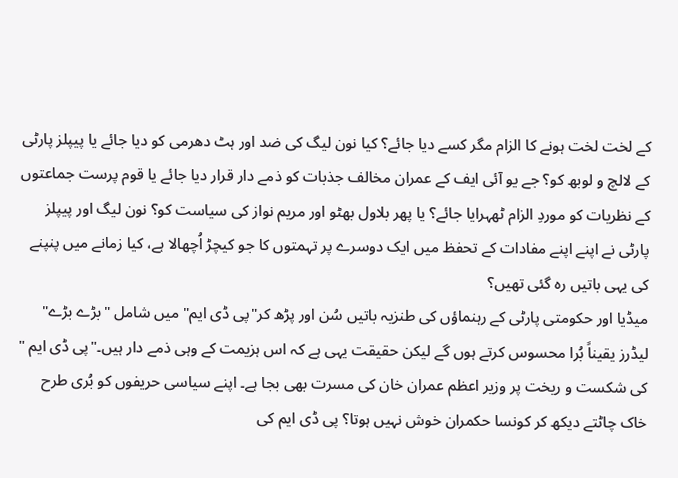کے لخت لخت ہونے کا الزام مگر کسے دیا جائے؟ کیا نون لیگ کی ضد اور ہٹ دھرمی کو دیا جائے یا پیپلز پارٹی کے لالچ و لوبھ کو؟ جے یو آئی ایف کے عمران مخالف جذبات کو ذمے دار قرار دیا جائے یا قوم پرست جماعتوں کے نظریات کو موردِ الزام ٹھہرایا جائے؟ یا پھر بلاول بھٹو اور مریم نواز کی سیاست کو؟ نون لیگ اور پیپلز پارٹی نے اپنے اپنے مفادات کے تحفظ میں ایک دوسرے پر تہمتوں کا جو کیچڑ اُچھالا ہے، کیا زمانے میں پنپنے کی یہی باتیں رہ گئی تھیں؟
میڈیا اور حکومتی پارٹی کے رہنماؤں کی طنزیہ باتیں سُن اور پڑھ کر"پی ڈی ایم" میں شامل "بڑے بڑے" لیڈرز یقیناً بُرا محسوس کرتے ہوں گے لیکن حقیقت یہی ہے کہ اس ہزیمت کے وہی ذمے دار ہیں۔"پی ڈی ایم " کی شکست و ریخت پر وزیر اعظم عمران خان کی مسرت بھی بجا ہے۔ اپنے سیاسی حریفوں کو بُری طرح خاک چاٹتے دیکھ کر کونسا حکمران خوش نہیں ہوتا؟ پی ڈی ایم کی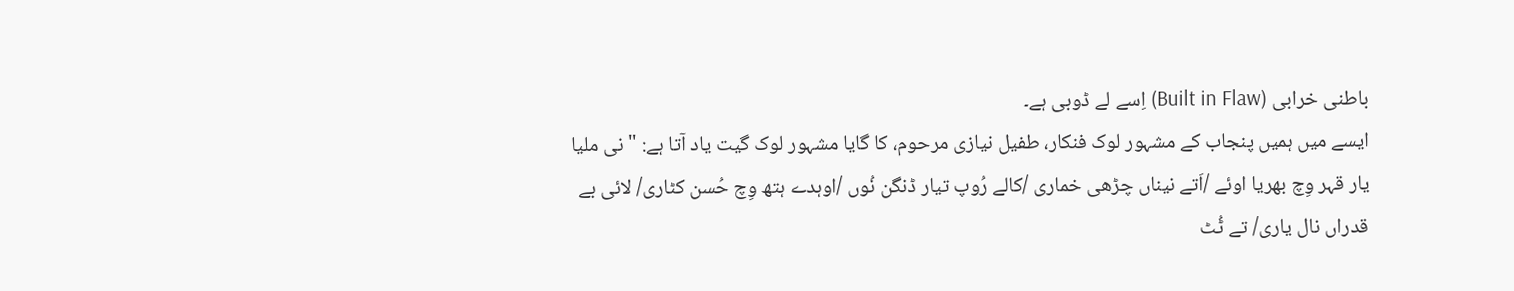باطنی خرابی (Built in Flaw) اِسے لے ڈوبی ہے۔
ایسے میں ہمیں پنجاب کے مشہور لوک فنکار، طفیل نیازی مرحوم، کا گایا مشہور لوک گیت یاد آتا ہے: " نی ملیا یار قہر وِچ بھریا اوئے /اَتے نیناں چڑھی خماری /کالے رُوپ تیار ڈنگن نُوں /اوہدے ہتھ وِچ حُسن کٹاری/ لائی بے قدراں نال یاری/ تے ٹُٹ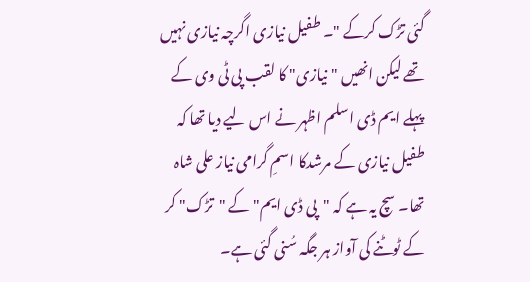گئی تڑک کرکے "۔ طفیل نیازی اگرچہ نیازی نہیں تھے لیکن انھیں "نیازی" کا لقب پی ٹی وی کے پہلے ایم ڈی اسلم اظہر نے اس لیے دیا تھا کہ طفیل نیازی کے مرشدکا اسمِ گرامی نیاز علی شاہ تھا۔ سچ یہ ہے کہ "پی ڈی ایم" کے "تڑک" کر کے ٹوٹنے کی آواز ہر جگہ سُنی گئی ہے۔